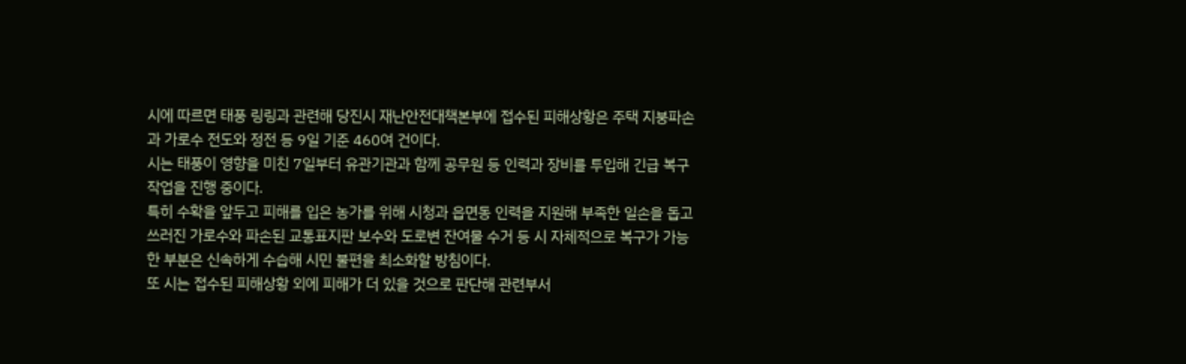시에 따르면 태풍 링링과 관련해 당진시 재난안전대책본부에 접수된 피해상황은 주택 지붕파손과 가로수 전도와 정전 등 9일 기준 460여 건이다.
시는 태풍이 영향을 미친 7일부터 유관기관과 함께 공무원 등 인력과 장비를 투입해 긴급 복구 작업을 진행 중이다.
특히 수확을 앞두고 피해를 입은 농가를 위해 시청과 읍면동 인력을 지원해 부족한 일손을 돕고 쓰러진 가로수와 파손된 교통표지판 보수와 도로변 잔여물 수거 등 시 자체적으로 복구가 가능한 부분은 신속하게 수습해 시민 불편을 최소화할 방침이다.
또 시는 접수된 피해상황 외에 피해가 더 있을 것으로 판단해 관련부서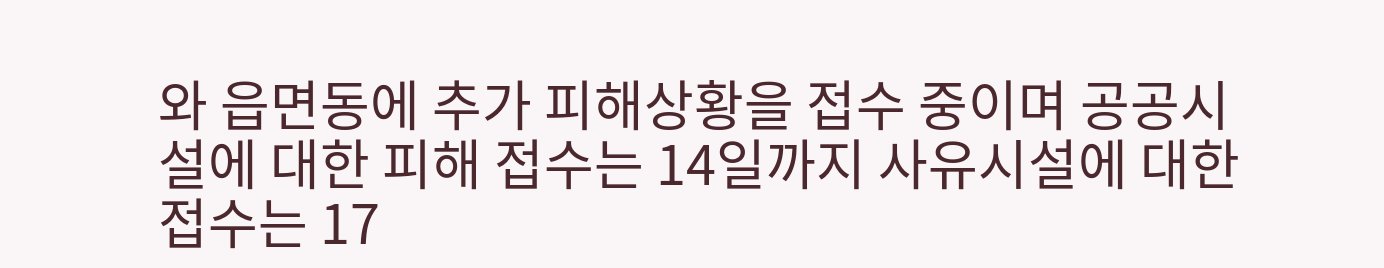와 읍면동에 추가 피해상황을 접수 중이며 공공시설에 대한 피해 접수는 14일까지 사유시설에 대한 접수는 17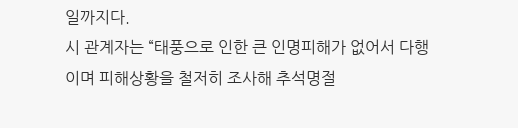일까지다.
시 관계자는 “태풍으로 인한 큰 인명피해가 없어서 다행이며 피해상황을 철저히 조사해 추석명절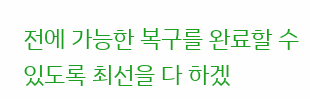전에 가능한 복구를 완료할 수 있도록 최선을 다 하겠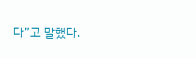다”고 말했다.